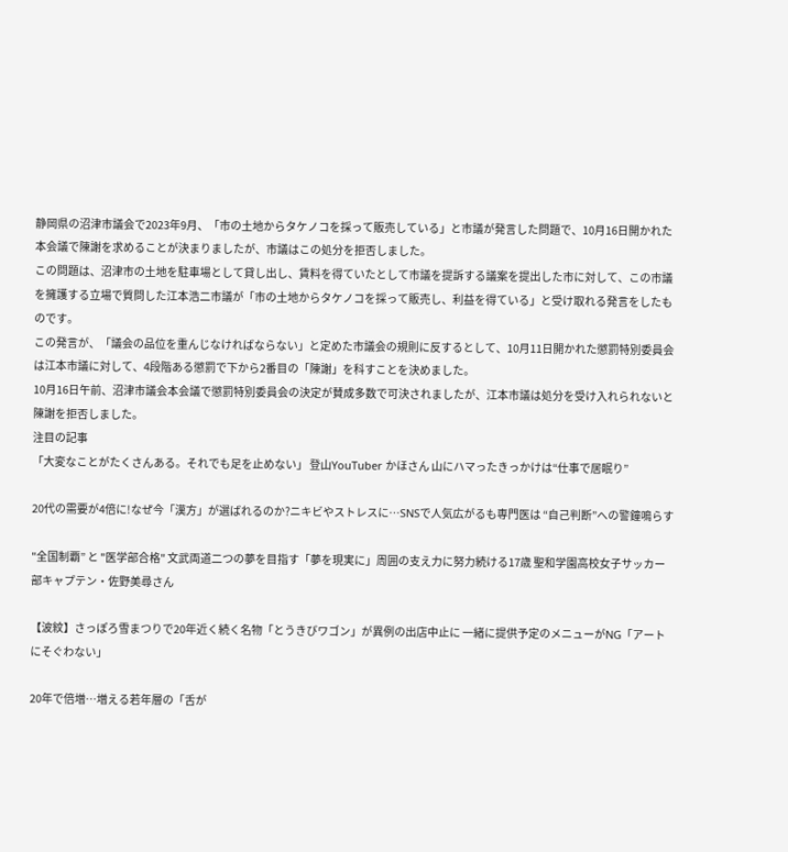静岡県の沼津市議会で2023年9月、「市の土地からタケノコを採って販売している」と市議が発言した問題で、10月16日開かれた本会議で陳謝を求めることが決まりましたが、市議はこの処分を拒否しました。
この問題は、沼津市の土地を駐車場として貸し出し、賃料を得ていたとして市議を提訴する議案を提出した市に対して、この市議を擁護する立場で質問した江本浩二市議が「市の土地からタケノコを採って販売し、利益を得ている」と受け取れる発言をしたものです。
この発言が、「議会の品位を重んじなければならない」と定めた市議会の規則に反するとして、10月11日開かれた懲罰特別委員会は江本市議に対して、4段階ある懲罰で下から2番目の「陳謝」を科すことを決めました。
10月16日午前、沼津市議会本会議で懲罰特別委員会の決定が賛成多数で可決されましたが、江本市議は処分を受け入れられないと陳謝を拒否しました。
注目の記事
「大変なことがたくさんある。それでも足を止めない」 登山YouTuber かほさん 山にハマったきっかけは“仕事で居眠り”

20代の需要が4倍に!なぜ今「漢方」が選ばれるのか?ニキビやストレスに…SNSで人気広がるも専門医は “自己判断”への警鐘鳴らす

"全国制覇” と "医学部合格" 文武両道二つの夢を目指す「夢を現実に」周囲の支え力に努力続ける17歳 聖和学園高校女子サッカー部キャプテン・佐野美尋さん

【波紋】さっぽろ雪まつりで20年近く続く名物「とうきびワゴン」が異例の出店中止に 一緒に提供予定のメニューがNG「アートにそぐわない」

20年で倍増…増える若年層の「舌が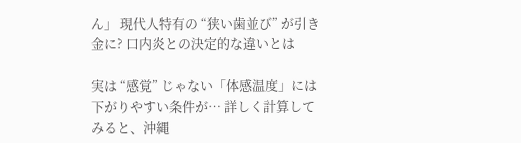ん」 現代人特有の “狭い歯並び” が引き金に? 口内炎との決定的な違いとは

実は “感覚” じゃない「体感温度」には下がりやすい条件が… 詳しく計算してみると、沖縄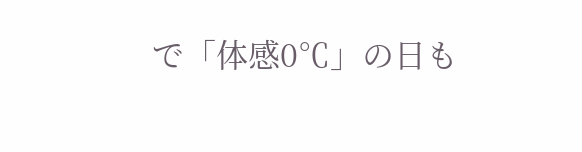で「体感0℃」の日も